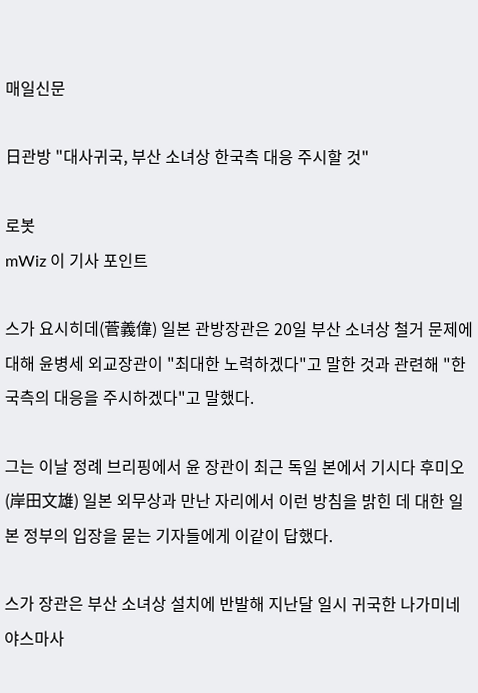매일신문

日관방 "대사귀국, 부산 소녀상 한국측 대응 주시할 것"

로봇
mWiz 이 기사 포인트

스가 요시히데(菅義偉) 일본 관방장관은 20일 부산 소녀상 철거 문제에 대해 윤병세 외교장관이 "최대한 노력하겠다"고 말한 것과 관련해 "한국측의 대응을 주시하겠다"고 말했다.

그는 이날 정례 브리핑에서 윤 장관이 최근 독일 본에서 기시다 후미오(岸田文雄) 일본 외무상과 만난 자리에서 이런 방침을 밝힌 데 대한 일본 정부의 입장을 묻는 기자들에게 이같이 답했다.

스가 장관은 부산 소녀상 설치에 반발해 지난달 일시 귀국한 나가미네 야스마사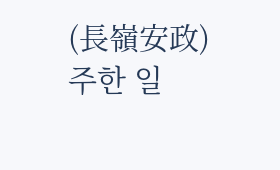(長嶺安政) 주한 일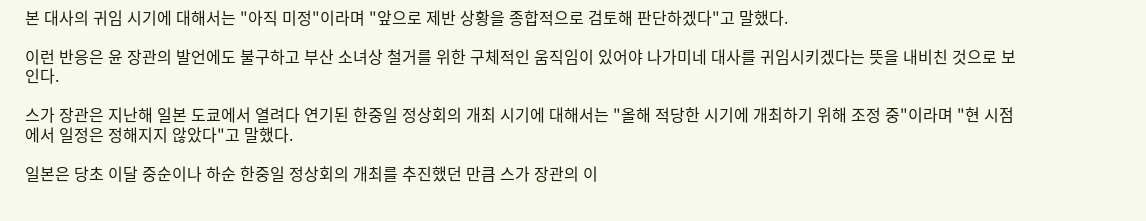본 대사의 귀임 시기에 대해서는 "아직 미정"이라며 "앞으로 제반 상황을 종합적으로 검토해 판단하겠다"고 말했다.

이런 반응은 윤 장관의 발언에도 불구하고 부산 소녀상 철거를 위한 구체적인 움직임이 있어야 나가미네 대사를 귀임시키겠다는 뜻을 내비친 것으로 보인다.

스가 장관은 지난해 일본 도쿄에서 열려다 연기된 한중일 정상회의 개최 시기에 대해서는 "올해 적당한 시기에 개최하기 위해 조정 중"이라며 "현 시점에서 일정은 정해지지 않았다"고 말했다.

일본은 당초 이달 중순이나 하순 한중일 정상회의 개최를 추진했던 만큼 스가 장관의 이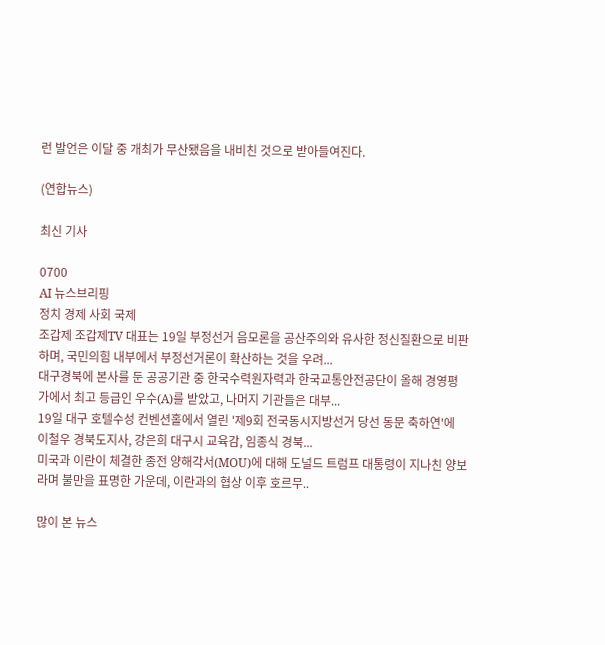런 발언은 이달 중 개최가 무산됐음을 내비친 것으로 받아들여진다.

(연합뉴스)

최신 기사

0700
AI 뉴스브리핑
정치 경제 사회 국제
조갑제 조갑제TV 대표는 19일 부정선거 음모론을 공산주의와 유사한 정신질환으로 비판하며, 국민의힘 내부에서 부정선거론이 확산하는 것을 우려...
대구경북에 본사를 둔 공공기관 중 한국수력원자력과 한국교통안전공단이 올해 경영평가에서 최고 등급인 우수(A)를 받았고, 나머지 기관들은 대부...
19일 대구 호텔수성 컨벤션홀에서 열린 '제9회 전국동시지방선거 당선 동문 축하연'에 이철우 경북도지사, 강은희 대구시 교육감, 임종식 경북...
미국과 이란이 체결한 종전 양해각서(MOU)에 대해 도널드 트럼프 대통령이 지나친 양보라며 불만을 표명한 가운데, 이란과의 협상 이후 호르무..

많이 본 뉴스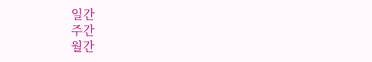일간
주간
월간